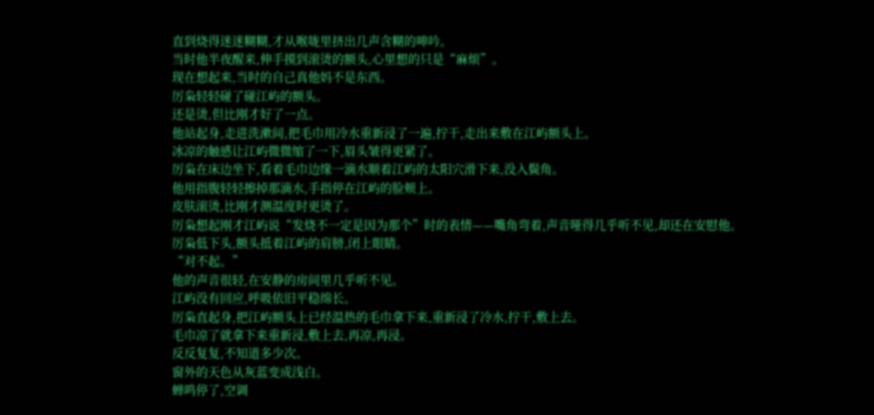直到烧得迷迷糊糊,才从喉咙里挤出几声含糊的呻吟。
当时他半夜醒来,伸手摸到滚烫的额头,心里想的只是“麻烦”。
现在想起来,当时的自己真他妈不是东西。
厉枭轻轻碰了碰江屿的额头。
还是烫,但比刚才好了一点。
他站起身,走进洗漱间,把毛巾用冷水重新浸了一遍,拧干,走出来敷在江屿额头上。
冰凉的触感让江屿微微缩了一下,眉头皱得更紧了。
厉枭在床边坐下,看着毛巾边缘一滴水顺着江屿的太阳穴滑下来,没入鬓角。
他用指腹轻轻擦掉那滴水,手指停在江屿的脸颊上。
皮肤滚烫,比刚才测温度时更烫了。
厉枭想起刚才江屿说“发烧不一定是因为那个”时的表情——嘴角弯着,声音哑得几乎听不见,却还在安慰他。
厉枭低下头,额头抵着江屿的肩膀,闭上眼睛。
“对不起。”
他的声音很轻,在安静的房间里几乎听不见。
江屿没有回应,呼吸依旧平稳绵长。
厉枭直起身,把江屿额头上已经温热的毛巾拿下来,重新浸了冷水,拧干,敷上去。
毛巾凉了就拿下来重新浸,敷上去,再凉,再浸。
反反复复,不知道多少次。
窗外的天色从灰蓝变成浅白。
蝉鸣停了,空调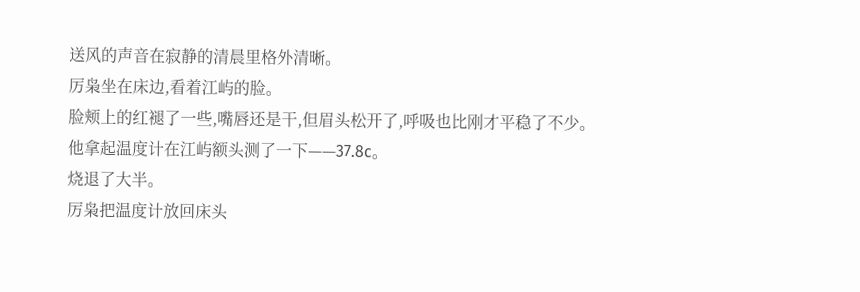送风的声音在寂静的清晨里格外清晰。
厉枭坐在床边,看着江屿的脸。
脸颊上的红褪了一些,嘴唇还是干,但眉头松开了,呼吸也比刚才平稳了不少。
他拿起温度计在江屿额头测了一下——37.8c。
烧退了大半。
厉枭把温度计放回床头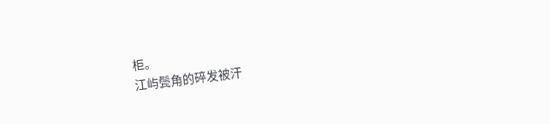柜。
江屿鬓角的碎发被汗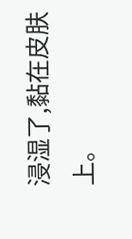浸湿了,黏在皮肤上。